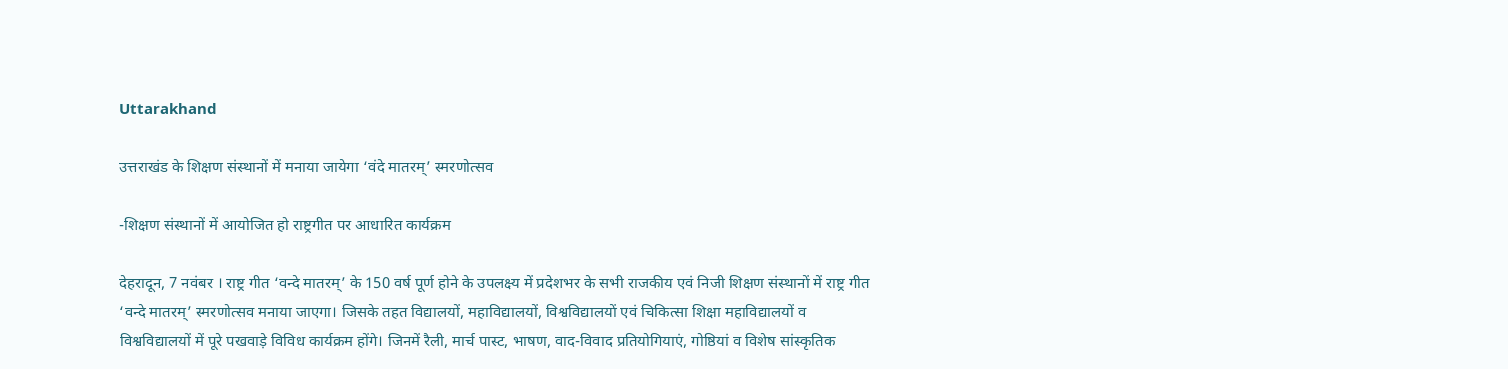Uttarakhand

उत्तराखंड के शिक्षण संस्थानों में मनाया जायेगा ‘वंदे मातरम्’ स्मरणोत्सव

-शिक्षण संस्थानों में आयोजित हो राष्ट्रगीत पर आधारित कार्यक्रम

देहरादून, 7 नवंबर । राष्ट्र गीत ‘वन्दे मातरम्’ के 150 वर्ष पूर्ण होने के उपलक्ष्य में प्रदेशभर के सभी राजकीय एवं निजी शिक्षण संस्थानों में राष्ट्र गीत ‘वन्दे मातरम्’ स्मरणोत्सव मनाया जाएगा। जिसके तहत विद्यालयों, महाविद्यालयों, विश्वविद्यालयों एवं चिकित्सा शिक्षा महाविद्यालयों व विश्वविद्यालयों में पूरे पखवाड़े विविध कार्यक्रम होंगे। जिनमें रैली, मार्च पास्ट, भाषण, वाद-विवाद प्रतियोगियाएं, गोष्ठियां व विशेष सांस्कृतिक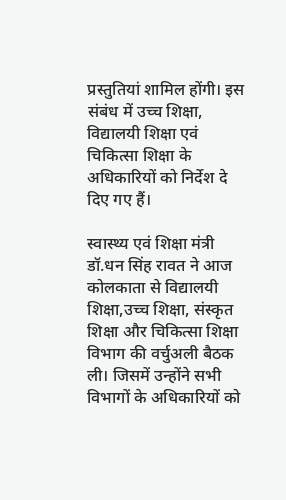प्रस्तुतियां शामिल होंगी। इस संबंध में उच्च शिक्षा, विद्यालयी शिक्षा एवं चिकित्सा शिक्षा के अधिकारियों को निर्देश दे दिए गए हैं।

स्वास्थ्य एवं शिक्षा मंत्री डॉ.धन सिंह रावत ने आज कोलकाता से विद्यालयी शिक्षा,उच्च शिक्षा, संस्कृत शिक्षा और चिकित्सा शिक्षा विभाग की वर्चुअली बैठक ली। जिसमें उन्होंने सभी विभागों के अधिकारियों को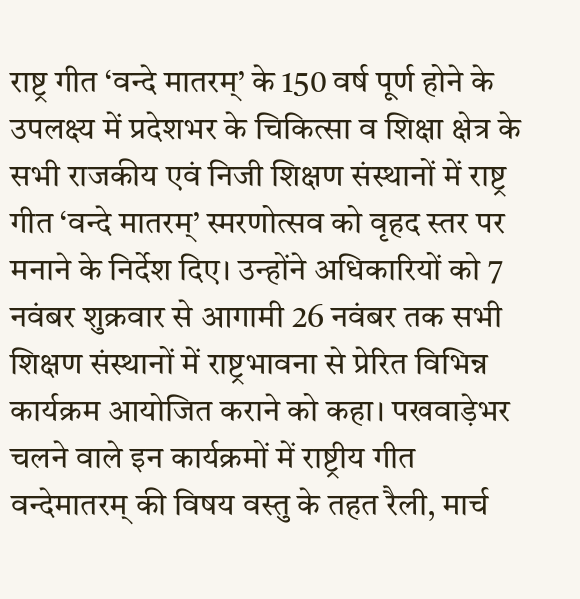राष्ट्र गीत ‘वन्दे मातरम्’ के 150 वर्ष पूर्ण होने के उपलक्ष्य में प्रदेशभर के चिकित्सा व शिक्षा क्षेत्र के सभी राजकीय एवं निजी शिक्षण संस्थानों में राष्ट्र गीत ‘वन्दे मातरम्’ स्मरणोत्सव को वृहद स्तर पर मनाने के निर्देश दिए। उन्होंने अधिकारियों को 7 नवंबर शुक्रवार से आगामी 26 नवंबर तक सभी शिक्षण संस्थानों में राष्ट्रभावना से प्रेरित विभिन्न कार्यक्रम आयोजित कराने को कहा। पखवाड़ेभर चलने वाले इन कार्यक्रमों में राष्ट्रीय गीत वन्देमातरम् की विषय वस्तु के तहत रैली, मार्च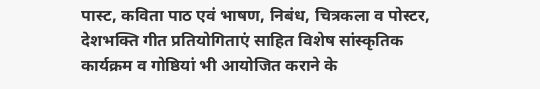पास्ट, कविता पाठ एवं भाषण, निबंध, चित्रकला व पोस्टर, देशभक्ति गीत प्रतियोगिताएं साहित विशेष सांस्कृतिक कार्यक्रम व गोष्ठियां भी आयोजित कराने के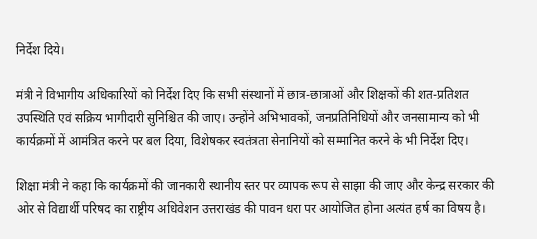निर्देश दिये।

मंत्री ने विभागीय अधिकारियों को निर्देश दिए कि सभी संस्थानों में छात्र-छात्राओं और शिक्षकों की शत-प्रतिशत उपस्थिति एवं सक्रिय भागीदारी सुनिश्चित की जाए। उन्होंने अभिभावकों, जनप्रतिनिधियों और जनसामान्य को भी कार्यक्रमों में आमंत्रित करने पर बल दिया, विशेषकर स्वतंत्रता सेनानियों को सम्मानित करने के भी निर्देश दिए।

शिक्षा मंत्री ने कहा कि कार्यक्रमों की जानकारी स्थानीय स्तर पर व्यापक रूप से साझा की जाए और केन्द्र सरकार की ओर से विद्यार्थी परिषद का राष्ट्रीय अधिवेशन उत्तराखंड की पावन धरा पर आयोजित होना अत्यंत हर्ष का विषय है।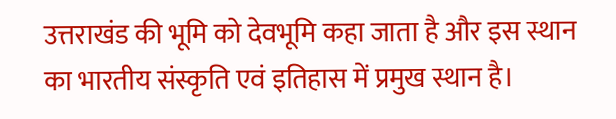उत्तराखंड की भूमि को देवभूमि कहा जाता है और इस स्थान का भारतीय संस्कृति एवं इतिहास में प्रमुख स्थान है।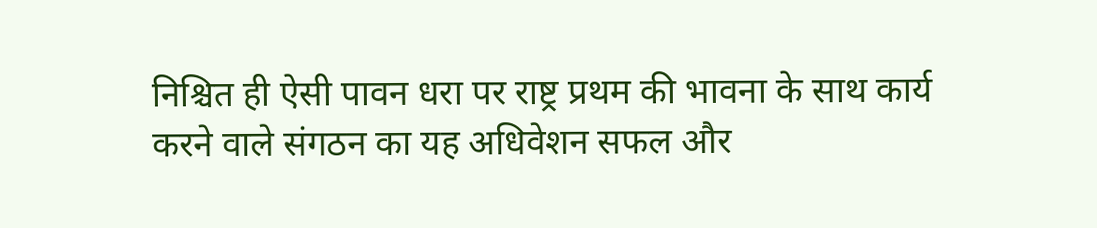निश्चित ही ऐसी पावन धरा पर राष्ट्र प्रथम की भावना के साथ कार्य करने वाले संगठन का यह अधिवेशन सफल और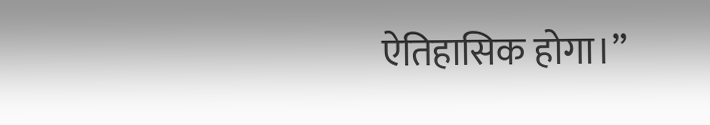ऐतिहासिक होगा।”